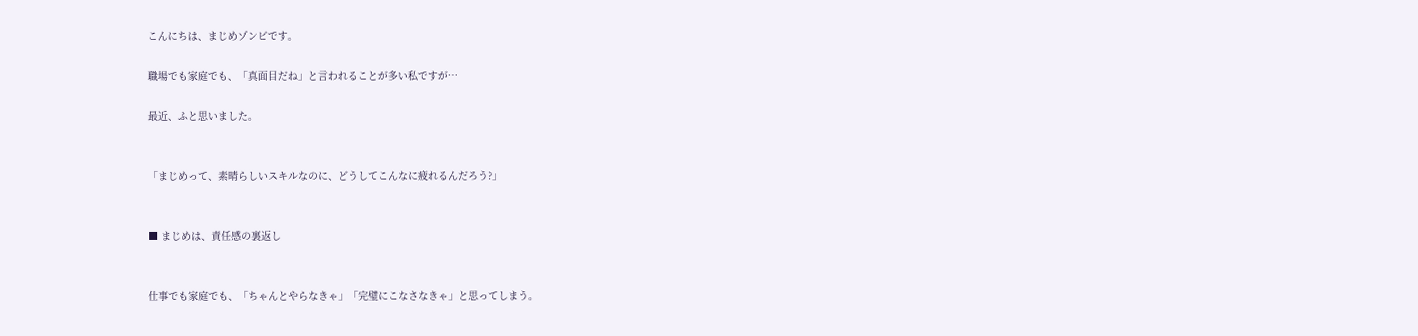こんにちは、まじめゾンビです。

職場でも家庭でも、「真面目だね」と言われることが多い私ですが…

最近、ふと思いました。


「まじめって、素晴らしいスキルなのに、どうしてこんなに疲れるんだろう?」


■ まじめは、責任感の裏返し


仕事でも家庭でも、「ちゃんとやらなきゃ」「完璧にこなさなきゃ」と思ってしまう。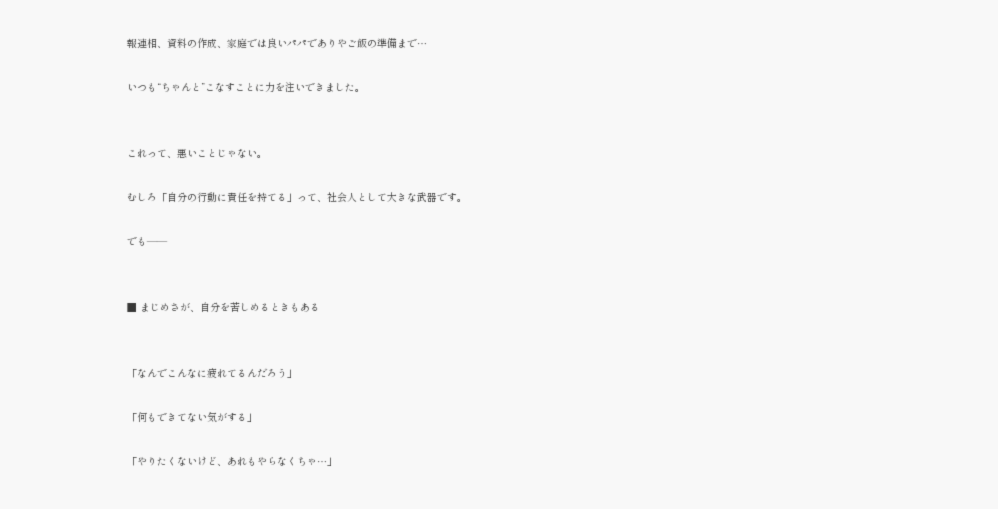報連相、資料の作成、家庭では良いパパでありやご飯の準備まで…

いつも“ちゃんと”こなすことに力を注いできました。


これって、悪いことじゃない。

むしろ「自分の行動に責任を持てる」って、社会人として大きな武器です。

でも——


■ まじめさが、自分を苦しめるときもある


「なんでこんなに疲れてるんだろう」

「何もできてない気がする」

「やりたくないけど、あれもやらなくちゃ…」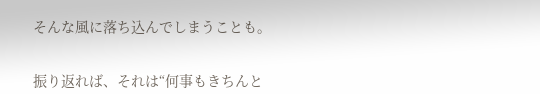そんな風に落ち込んでしまうことも。


振り返れば、それは“何事もきちんと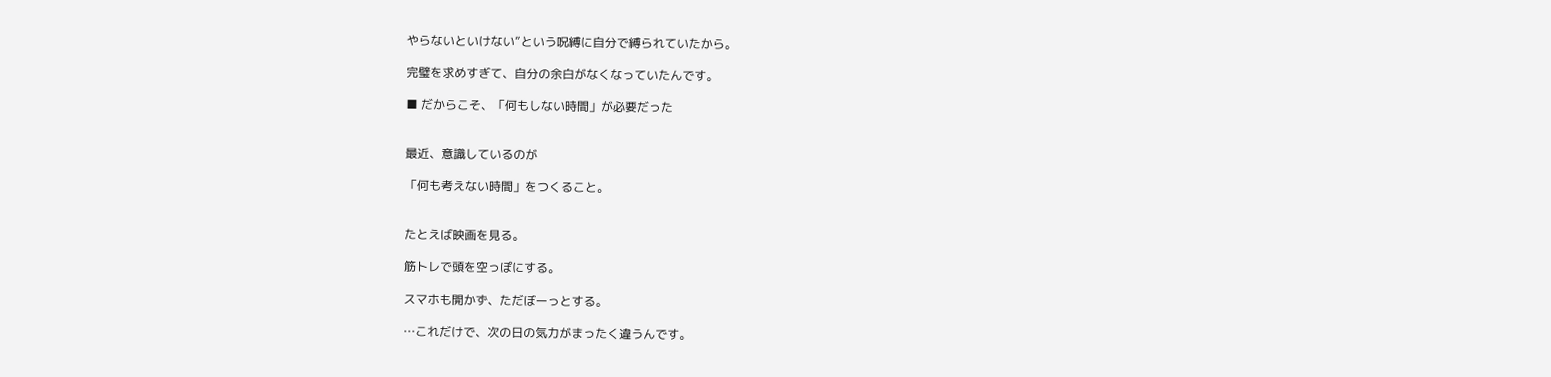やらないといけない”という呪縛に自分で縛られていたから。

完璧を求めすぎて、自分の余白がなくなっていたんです。

■ だからこそ、「何もしない時間」が必要だった


最近、意識しているのが

「何も考えない時間」をつくること。


たとえば映画を見る。

筋トレで頭を空っぽにする。

スマホも開かず、ただぼーっとする。

…これだけで、次の日の気力がまったく違うんです。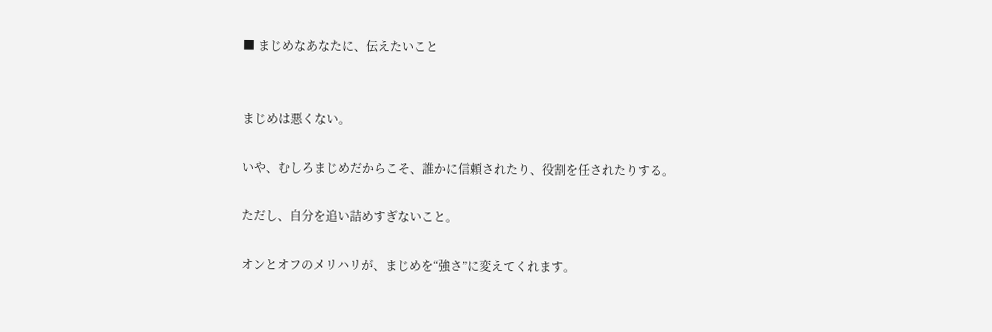■ まじめなあなたに、伝えたいこと


まじめは悪くない。

いや、むしろまじめだからこそ、誰かに信頼されたり、役割を任されたりする。

ただし、自分を追い詰めすぎないこと。

オンとオフのメリハリが、まじめを“強さ”に変えてくれます。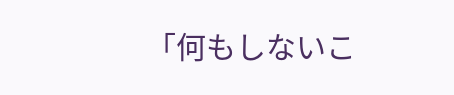「何もしないこ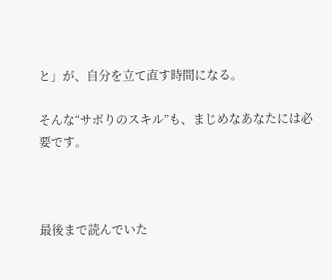と」が、自分を立て直す時間になる。

そんな“サボりのスキル”も、まじめなあなたには必要です。



最後まで読んでいた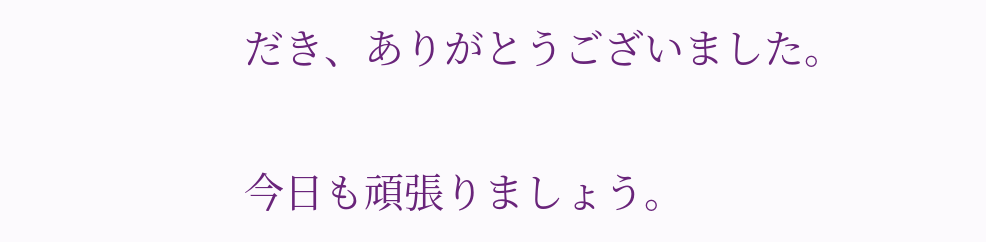だき、ありがとうございました。

今日も頑張りましょう。